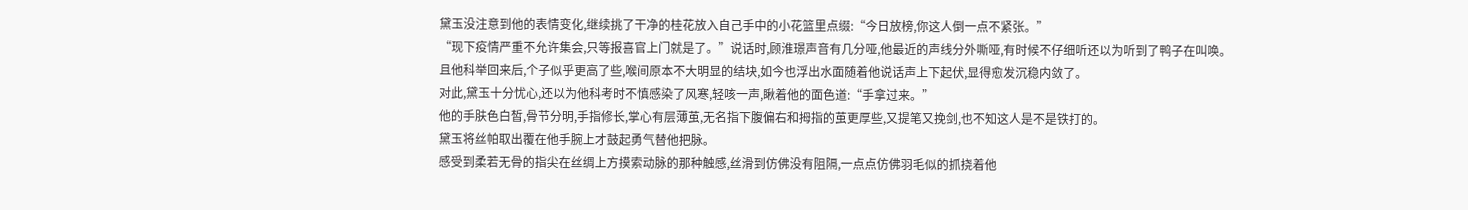黛玉没注意到他的表情变化,继续挑了干净的桂花放入自己手中的小花篮里点缀:“今日放榜,你这人倒一点不紧张。”
“现下疫情严重不允许集会,只等报喜官上门就是了。”说话时,顾淮璟声音有几分哑,他最近的声线分外嘶哑,有时候不仔细听还以为听到了鸭子在叫唤。
且他科举回来后,个子似乎更高了些,喉间原本不大明显的结块,如今也浮出水面随着他说话声上下起伏,显得愈发沉稳内敛了。
对此,黛玉十分忧心,还以为他科考时不慎感染了风寒,轻咳一声,瞅着他的面色道:“手拿过来。”
他的手肤色白皙,骨节分明,手指修长,掌心有层薄茧,无名指下腹偏右和拇指的茧更厚些,又提笔又挽剑,也不知这人是不是铁打的。
黛玉将丝帕取出覆在他手腕上才鼓起勇气替他把脉。
感受到柔若无骨的指尖在丝绸上方摸索动脉的那种触感,丝滑到仿佛没有阻隔,一点点仿佛羽毛似的抓挠着他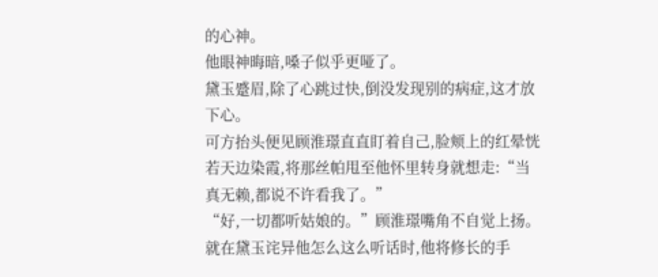的心神。
他眼神晦暗,嗓子似乎更哑了。
黛玉蹙眉,除了心跳过快,倒没发现别的病症,这才放下心。
可方抬头便见顾淮璟直直盯着自己,脸颊上的红晕恍若天边染霞,将那丝帕甩至他怀里转身就想走:“当真无赖,都说不许看我了。”
“好,一切都听姑娘的。”顾淮璟嘴角不自觉上扬。
就在黛玉诧异他怎么这么听话时,他将修长的手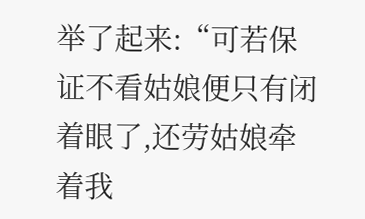举了起来:“可若保证不看姑娘便只有闭着眼了,还劳姑娘牵着我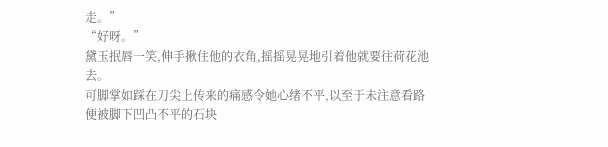走。”
“好呀。”
黛玉抿唇一笑,伸手揪住他的衣角,摇摇晃晃地引着他就要往荷花池去。
可脚掌如踩在刀尖上传来的痛感令她心绪不平,以至于未注意看路便被脚下凹凸不平的石块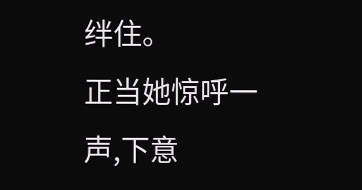绊住。
正当她惊呼一声,下意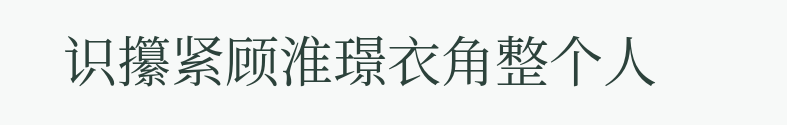识攥紧顾淮璟衣角整个人